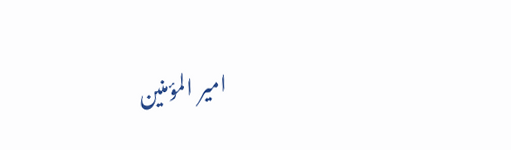امیر المؤمنین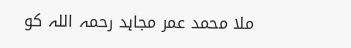ملا محمد عمر مجاہد رحمہ اللہ کو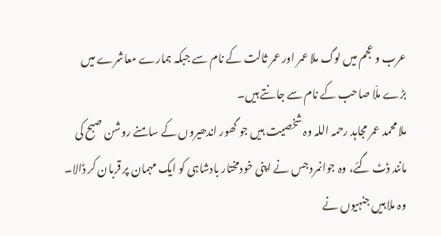عرب و عجم میں لوگ ملا عمر اور عمر ثالت کے نام سے جبکہ ہمارے معاشرے میں بڑے ملّا صاحب کے نام سے جانتے ہیں۔
ملا محمد عمر مجاہد رحمہ اللہ وہ شخصیت ہیں جو گھور اندھیروں کے سامنے روشن صبح کی مانند ڈٹ گئے، وہ جوانمرد جس نے اپنی خودمختار بادشاہی کو ایک مہمان پر قربان کر ڈالا۔ وہ ملا ہیں جنہیوں نے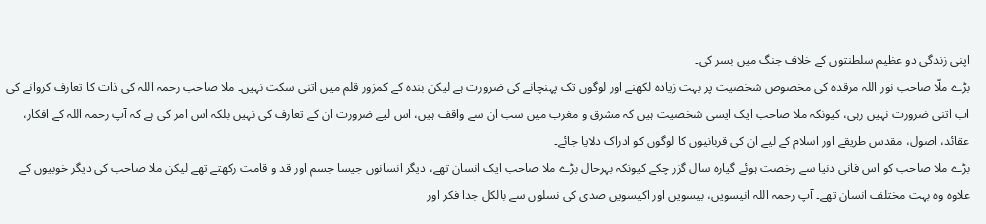اپنی زندگی دو عظیم سلطنتوں کے خلاف جنگ میں بسر کی۔
بڑے ملّا صاحب نور اللہ مرقدہ کی مخصوص شخصیت پر بہت زیادہ لکھنے اور لوگوں تک پہنچانے کی ضرورت ہے لیکن بندہ کے کمزور قلم میں اتنی سکت نہیں۔ ملا صاحب رحمہ اللہ کی ذات کا تعارف کروانے کی اب اتنی ضرورت نہیں رہی، کیونکہ ملا صاحب ایک ایسی شخصیت ہیں کہ مشرق و مغرب میں سب ان سے واقف ہیں، اس لیے ضرورت ان کے تعارف کی نہیں بلکہ اس امر کی ہے کہ آپ رحمہ اللہ کے افکار، عقائد، اصول، مقدس طریقے اور اسلام کے لیے ان کی قربانیوں کا لوگوں کو ادراک دلایا جائے۔
بڑے ملا صاحب کو اس فانی دنیا سے رخصت ہوئے گیارہ سال گزر چکے کیونکہ بہرحال بڑے ملا صاحب ایک انسان تھے، دیگر انسانوں جیسا جسم اور قد و قامت رکھتے تھے لیکن ملا صاحب کی دیگر خوبیوں کے علاوہ وہ بہت مختلف انسان تھے۔ آپ رحمہ اللہ انیسویں، بیسویں اور اکیسویں صدی کی نسلوں سے بالکل جدا فکر اور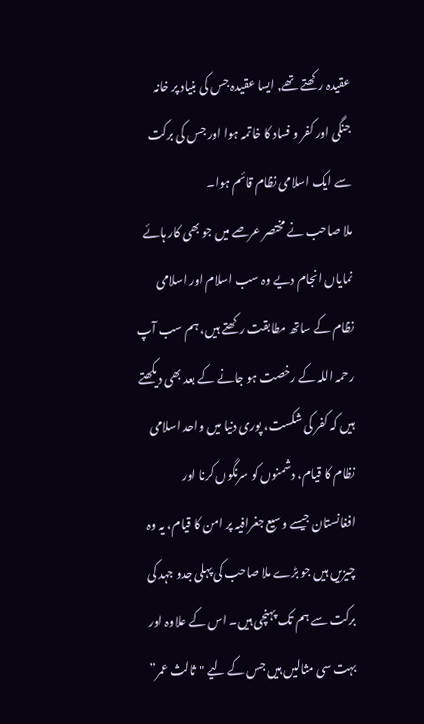عقیدہ رکھتے تھے, ایسا عقیدہ جس کی بنیاد پر خانہ جنگی اور کفر و فساد کا خاتمہ ہوا اور جس کی برکت سے ایک اسلامی نظام قائم ہوا۔
ملا صاحب نے مختصر عرصے میں جو بھی کار ہائے نمایاں انجام دیے وہ سب اسلام اور اسلامی نظام کے ساتھ مطابقت رکھتے ہیں، ہم سب آپ رحمہ اللہ کے رخصت ہو جانے کے بعد بھی دیکھتے ہیں کہ کفر کی شکست، پوری دنیا میں واحد اسلامی نظام کا قیام، دشمنوں کو سرنگوں کرنا اور افغانستان جیسے وسیع جغرافیہ پر امن کا قیام، یہ وہ چیزیں ہیں جو بڑے ملا صاحب کی پہلی جدو جہد کی برکت سے ہم تک پہنچی ہیں۔ اس کے علاوہ اور بہت سی مثالیں ہیں جس کے لیے "ثالث عمر”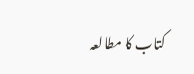کتاب کا مطالعہ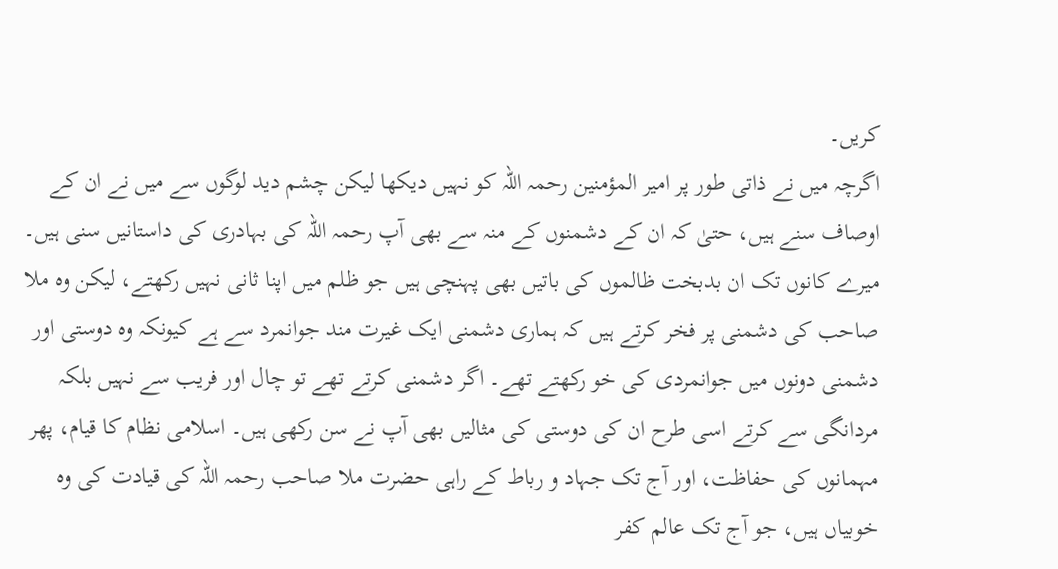کریں۔
اگرچہ میں نے ذاتی طور پر امیر المؤمنین رحمہ اللہ کو نہیں دیکھا لیکن چشم دید لوگوں سے میں نے ان کے اوصاف سنے ہیں، حتیٰ کہ ان کے دشمنوں کے منہ سے بھی آپ رحمہ اللہ کی بہادری کی داستانیں سنی ہیں۔ میرے کانوں تک ان بدبخت ظالموں کی باتیں بھی پہنچی ہیں جو ظلم میں اپنا ثانی نہیں رکھتے، لیکن وہ ملا صاحب کی دشمنی پر فخر کرتے ہیں کہ ہماری دشمنی ایک غیرت مند جوانمرد سے ہے کیونکہ وہ دوستی اور دشمنی دونوں میں جوانمردی کی خو رکھتے تھے۔ اگر دشمنی کرتے تھے تو چال اور فریب سے نہیں بلکہ مردانگی سے کرتے اسی طرح ان کی دوستی کی مثالیں بھی آپ نے سن رکھی ہیں۔ اسلامی نظام کا قیام، پھر مہمانوں کی حفاظت، اور آج تک جہاد و رباط کے راہی حضرت ملا صاحب رحمہ اللہ کی قیادت کی وہ خوبیاں ہیں، جو آج تک عالم کفر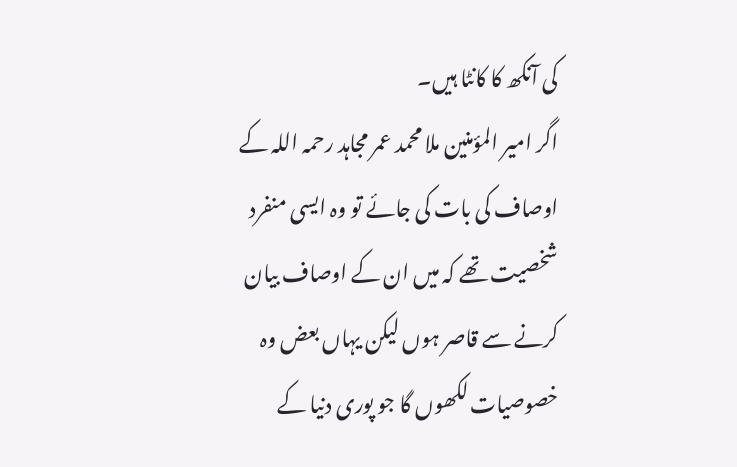کی آنکھ کا کانٹا ہیں۔
اگر امیر المؤمنین ملا محمد عمر مجاہد رحمہ اللہ کے اوصاف کی بات کی جائے تو وہ ایسی منفرد شخصیت تھے کہ میں ان کے اوصاف بیان کرنے سے قاصر ہوں لیکن یہاں بعض وہ خصوصیات لکھوں گا جو پوری دنیا کے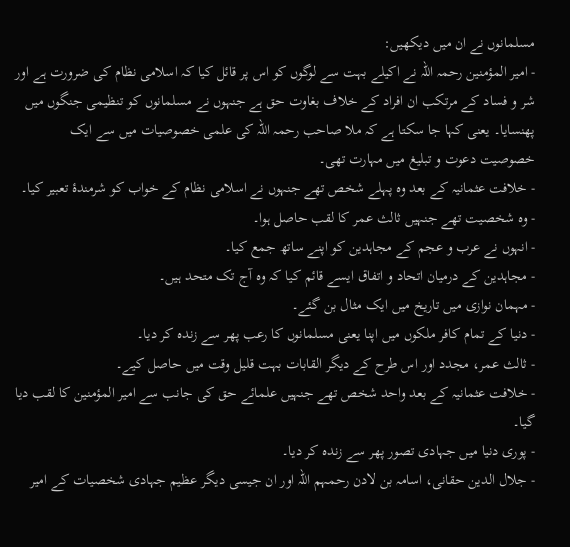مسلمانوں نے ان میں دیکھیں:
- امیر المؤمنین رحمہ اللہ نے اکیلے بہت سے لوگوں کو اس پر قائل کیا کہ اسلامی نظام کی ضرورت ہے اور شر و فساد کے مرتکب ان افراد کے خلاف بغاوت حق ہے جنہوں نے مسلمانوں کو تنظیمی جنگوں میں پھنسایا۔ یعنی کہا جا سکتا ہے کہ ملا صاحب رحمہ اللہ کی علمی خصوصیات میں سے ایک خصوصیت دعوت و تبلیغ میں مہارت تھی۔
- خلافت عثمانیہ کے بعد وہ پہلے شخص تھے جنہوں نے اسلامی نظام کے خواب کو شرمندۂ تعبیر کیا۔
- وہ شخصیت تھے جنہیں ثالث عمر کا لقب حاصل ہوا۔
- انہوں نے عرب و عجم کے مجاہدین کو اپنے ساتھ جمع کیا۔
- مجاہدین کے درمیان اتحاد و اتفاق ایسے قائم کیا کہ وہ آج تک متحد ہیں۔
- مہمان نوازی میں تاریخ میں ایک مثال بن گئے۔
- دنیا کے تمام کافر ملکوں میں اپنا یعنی مسلمانوں کا رعب پھر سے زندہ کر دیا۔
- ثالث عمر، مجدد اور اس طرح کے دیگر القابات بہت قلیل وقت میں حاصل کیے۔
- خلافت عثمانیہ کے بعد واحد شخص تھے جنہیں علمائے حق کی جانب سے امیر المؤمنین کا لقب دیا گیا۔
- پوری دنیا میں جہادی تصور پھر سے زندہ کر دیا۔
- جلال الدین حقانی، اسامہ بن لادن رحمہم اللہ اور ان جیسی دیگر عظیم جہادی شخصیات کے امیر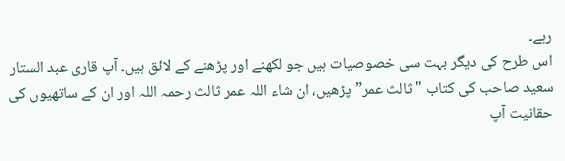رہے۔
اس طرح کی دیگر بہت سی خصوصیات ہیں جو لکھنے اور پڑھنے کے لائق ہیں۔ آپ قاری عبد الستار سعید صاحب کی کتاب "ثالث عمر” پڑھیں، ان شاء اللہ عمر ثالث رحمہ اللہ اور ان کے ساتھیوں کی حقانیت آپ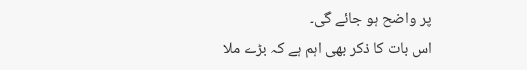پر واضح ہو جائے گی۔
اس بات کا ذکر بھی اہم ہے کہ بڑے ملا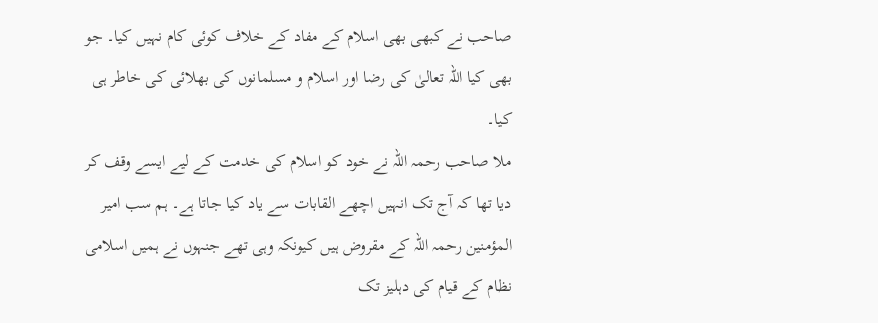صاحب نے کبھی بھی اسلام کے مفاد کے خلاف کوئی کام نہیں کیا۔ جو بھی کیا اللہ تعالیٰ کی رضا اور اسلام و مسلمانوں کی بھلائی کی خاطر ہی کیا۔
ملا صاحب رحمہ اللہ نے خود کو اسلام کی خدمت کے لیے ایسے وقف کر دیا تھا کہ آج تک انہیں اچھے القابات سے یاد کیا جاتا ہے۔ ہم سب امیر المؤمنین رحمہ اللہ کے مقروض ہیں کیونکہ وہی تھے جنہوں نے ہمیں اسلامی نظام کے قیام کی دہلیز تک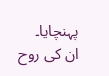پہنچایا۔
ان کی روح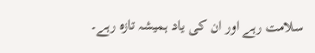سلامت رہے اور ان کی یاد ہمیشہ تازہ رہے۔